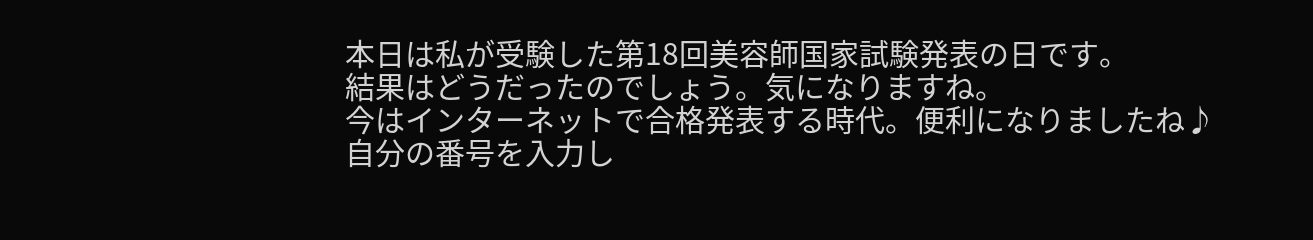本日は私が受験した第18回美容師国家試験発表の日です。
結果はどうだったのでしょう。気になりますね。
今はインターネットで合格発表する時代。便利になりましたね♪
自分の番号を入力し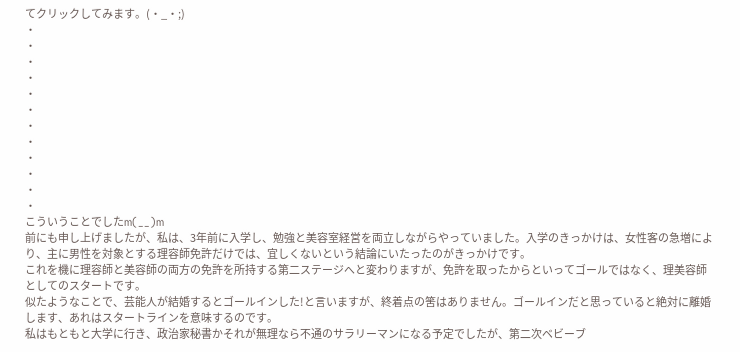てクリックしてみます。(・_・;)
・
・
・
・
・
・
・
・
・
・
・
・
こういうことでしたm(__)m
前にも申し上げましたが、私は、3年前に入学し、勉強と美容室経営を両立しながらやっていました。入学のきっかけは、女性客の急増により、主に男性を対象とする理容師免許だけでは、宜しくないという結論にいたったのがきっかけです。
これを機に理容師と美容師の両方の免許を所持する第二ステージへと変わりますが、免許を取ったからといってゴールではなく、理美容師としてのスタートです。
似たようなことで、芸能人が結婚するとゴールインした!と言いますが、終着点の筈はありません。ゴールインだと思っていると絶対に離婚します、あれはスタートラインを意味するのです。
私はもともと大学に行き、政治家秘書かそれが無理なら不通のサラリーマンになる予定でしたが、第二次ベビーブ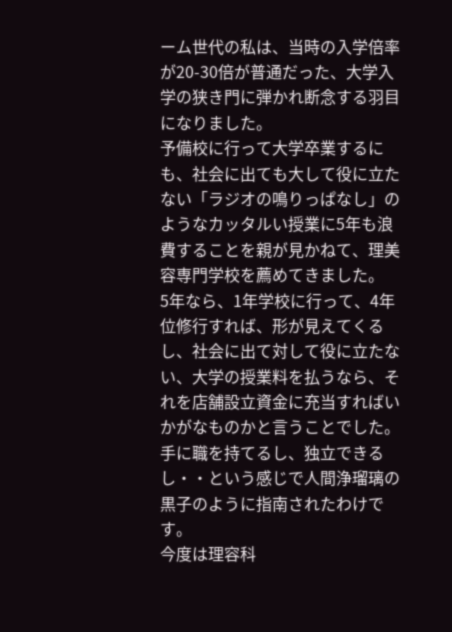ーム世代の私は、当時の入学倍率が20-30倍が普通だった、大学入学の狭き門に弾かれ断念する羽目になりました。
予備校に行って大学卒業するにも、社会に出ても大して役に立たない「ラジオの鳴りっぱなし」のようなカッタルい授業に5年も浪費することを親が見かねて、理美容専門学校を薦めてきました。
5年なら、1年学校に行って、4年位修行すれば、形が見えてくるし、社会に出て対して役に立たない、大学の授業料を払うなら、それを店舗設立資金に充当すればいかがなものかと言うことでした。
手に職を持てるし、独立できるし・・という感じで人間浄瑠璃の黒子のように指南されたわけです。
今度は理容科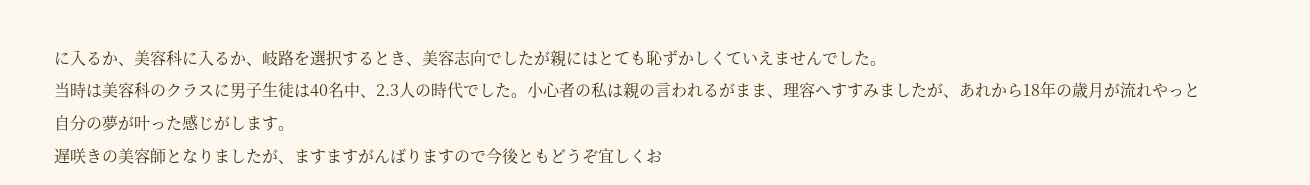に入るか、美容科に入るか、岐路を選択するとき、美容志向でしたが親にはとても恥ずかしくていえませんでした。
当時は美容科のクラスに男子生徒は40名中、2.3人の時代でした。小心者の私は親の言われるがまま、理容へすすみましたが、あれから18年の歳月が流れやっと自分の夢が叶った感じがします。
遅咲きの美容師となりましたが、ますますがんばりますので今後ともどうぞ宜しくお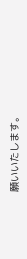願いいたします。